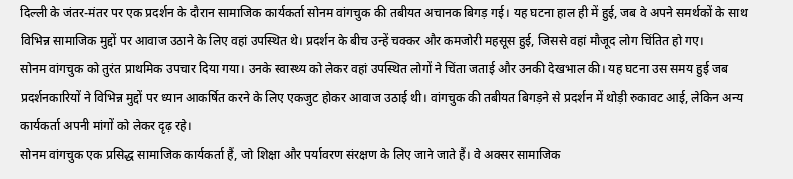दिल्ली के जंतर-मंतर पर एक प्रदर्शन के दौरान सामाजिक कार्यकर्ता सोनम वांगचुक की तबीयत अचानक बिगड़ गई। यह घटना हाल ही में हुई, जब वे अपने समर्थकों के साथ विभिन्न सामाजिक मुद्दों पर आवाज उठाने के लिए वहां उपस्थित थे। प्रदर्शन के बीच उन्हें चक्कर और कमजोरी महसूस हुई, जिससे वहां मौजूद लोग चिंतित हो गए।
सोनम वांगचुक को तुरंत प्राथमिक उपचार दिया गया। उनके स्वास्थ्य को लेकर वहां उपस्थित लोगों ने चिंता जताई और उनकी देखभाल की। यह घटना उस समय हुई जब प्रदर्शनकारियों ने विभिन्न मुद्दों पर ध्यान आकर्षित करने के लिए एकजुट होकर आवाज उठाई थी। वांगचुक की तबीयत बिगड़ने से प्रदर्शन में थोड़ी रुकावट आई, लेकिन अन्य कार्यकर्ता अपनी मांगों को लेकर दृढ़ रहे।
सोनम वांगचुक एक प्रसिद्ध सामाजिक कार्यकर्ता हैं, जो शिक्षा और पर्यावरण संरक्षण के लिए जाने जाते हैं। वे अक्सर सामाजिक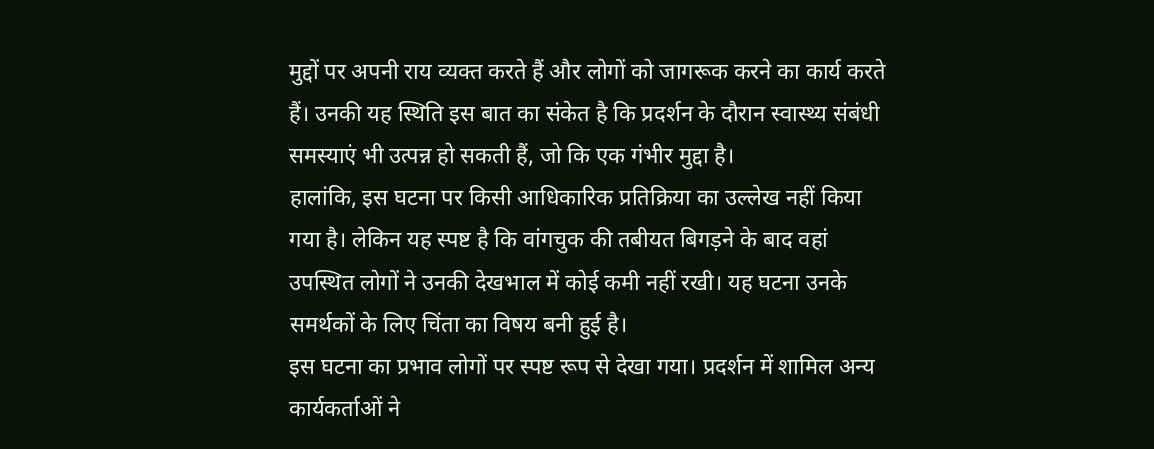मुद्दों पर अपनी राय व्यक्त करते हैं और लोगों को जागरूक करने का कार्य करते हैं। उनकी यह स्थिति इस बात का संकेत है कि प्रदर्शन के दौरान स्वास्थ्य संबंधी समस्याएं भी उत्पन्न हो सकती हैं, जो कि एक गंभीर मुद्दा है।
हालांकि, इस घटना पर किसी आधिकारिक प्रतिक्रिया का उल्लेख नहीं किया गया है। लेकिन यह स्पष्ट है कि वांगचुक की तबीयत बिगड़ने के बाद वहां उपस्थित लोगों ने उनकी देखभाल में कोई कमी नहीं रखी। यह घटना उनके समर्थकों के लिए चिंता का विषय बनी हुई है।
इस घटना का प्रभाव लोगों पर स्पष्ट रूप से देखा गया। प्रदर्शन में शामिल अन्य कार्यकर्ताओं ने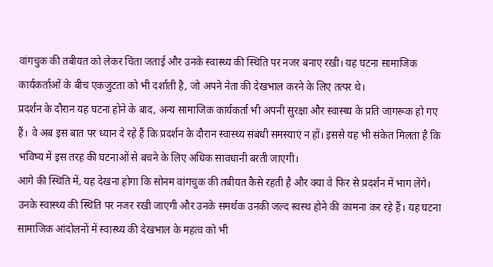वांगचुक की तबीयत को लेकर चिंता जताई और उनके स्वास्थ्य की स्थिति पर नजर बनाए रखी। यह घटना सामाजिक कार्यकर्ताओं के बीच एकजुटता को भी दर्शाती है, जो अपने नेता की देखभाल करने के लिए तत्पर थे।
प्रदर्शन के दौरान यह घटना होने के बाद, अन्य सामाजिक कार्यकर्ता भी अपनी सुरक्षा और स्वास्थ्य के प्रति जागरूक हो गए हैं। वे अब इस बात पर ध्यान दे रहे हैं कि प्रदर्शन के दौरान स्वास्थ्य संबंधी समस्याएं न हों। इससे यह भी संकेत मिलता है कि भविष्य में इस तरह की घटनाओं से बचने के लिए अधिक सावधानी बरती जाएगी।
आगे की स्थिति में, यह देखना होगा कि सोनम वांगचुक की तबीयत कैसे रहती है और क्या वे फिर से प्रदर्शन में भाग लेंगे। उनके स्वास्थ्य की स्थिति पर नजर रखी जाएगी और उनके समर्थक उनकी जल्द स्वस्थ होने की कामना कर रहे हैं। यह घटना सामाजिक आंदोलनों में स्वास्थ्य की देखभाल के महत्व को भी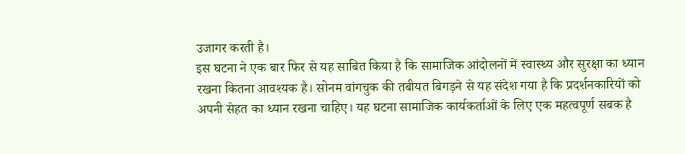उजागर करती है।
इस घटना ने एक बार फिर से यह साबित किया है कि सामाजिक आंदोलनों में स्वास्थ्य और सुरक्षा का ध्यान रखना कितना आवश्यक है। सोनम वांगचुक की तबीयत बिगड़ने से यह संदेश गया है कि प्रदर्शनकारियों को अपनी सेहत का ध्यान रखना चाहिए। यह घटना सामाजिक कार्यकर्ताओं के लिए एक महत्वपूर्ण सबक है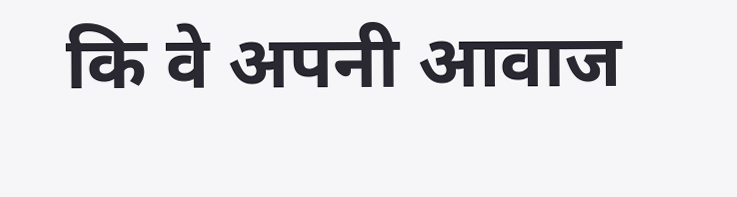कि वे अपनी आवाज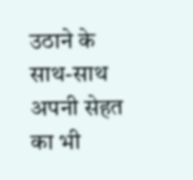उठाने के साथ-साथ अपनी सेहत का भी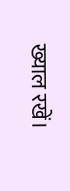ख्याल रखें।